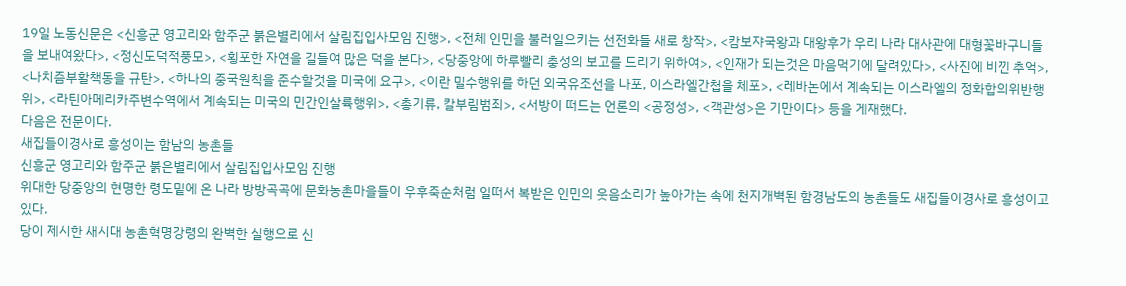19일 노동신문은 <신흥군 영고리와 함주군 붉은별리에서 살림집입사모임 진행>, <전체 인민을 불러일으키는 선전화들 새로 창작>, <캄보쟈국왕과 대왕후가 우리 나라 대사관에 대형꽃바구니들을 보내여왔다>, <정신도덕적풍모>, <횡포한 자연을 길들여 많은 덕을 본다>, <당중앙에 하루빨리 충성의 보고를 드리기 위하여>, <인재가 되는것은 마음먹기에 달려있다>, <사진에 비낀 추억>, <나치즘부활책동을 규탄>, <하나의 중국원칙을 준수할것을 미국에 요구>, <이란 밀수행위를 하던 외국유조선을 나포, 이스라엘간첩을 체포>, <레바논에서 계속되는 이스라엘의 정화합의위반행위>, <라틴아메리카주변수역에서 계속되는 미국의 민간인살륙행위>, <총기류, 칼부림범죄>, <서방이 떠드는 언론의 <공정성>, <객관성>은 기만이다> 등을 게재했다.
다음은 전문이다.
새집들이경사로 흥성이는 함남의 농촌들
신흥군 영고리와 함주군 붉은별리에서 살림집입사모임 진행
위대한 당중앙의 현명한 령도밑에 온 나라 방방곡곡에 문화농촌마을들이 우후죽순처럼 일떠서 복받은 인민의 웃음소리가 높아가는 속에 천지개벽된 함경남도의 농촌들도 새집들이경사로 흥성이고있다.
당이 제시한 새시대 농촌혁명강령의 완벽한 실행으로 신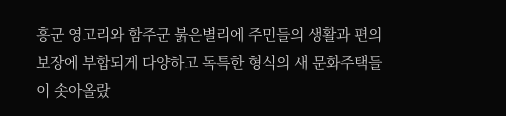흥군 영고리와 함주군 붉은별리에 주민들의 생활과 편의보장에 부합되게 다양하고 독특한 형식의 새 문화주택들이 솟아올랐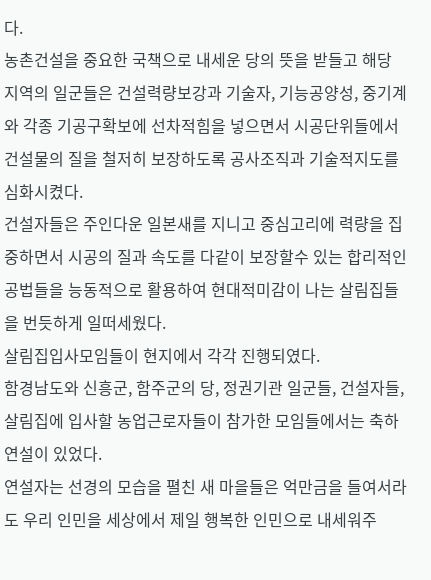다.
농촌건설을 중요한 국책으로 내세운 당의 뜻을 받들고 해당 지역의 일군들은 건설력량보강과 기술자, 기능공양성, 중기계와 각종 기공구확보에 선차적힘을 넣으면서 시공단위들에서 건설물의 질을 철저히 보장하도록 공사조직과 기술적지도를 심화시켰다.
건설자들은 주인다운 일본새를 지니고 중심고리에 력량을 집중하면서 시공의 질과 속도를 다같이 보장할수 있는 합리적인 공법들을 능동적으로 활용하여 현대적미감이 나는 살림집들을 번듯하게 일떠세웠다.
살림집입사모임들이 현지에서 각각 진행되였다.
함경남도와 신흥군, 함주군의 당, 정권기관 일군들, 건설자들, 살림집에 입사할 농업근로자들이 참가한 모임들에서는 축하연설이 있었다.
연설자는 선경의 모습을 펼친 새 마을들은 억만금을 들여서라도 우리 인민을 세상에서 제일 행복한 인민으로 내세워주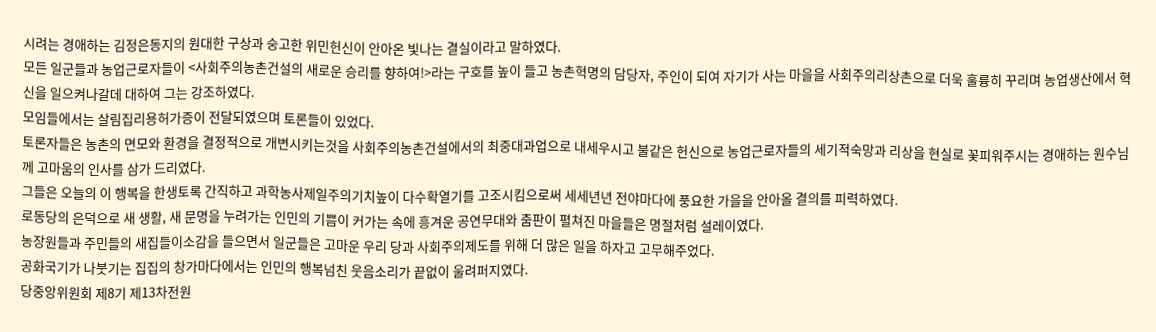시려는 경애하는 김정은동지의 원대한 구상과 숭고한 위민헌신이 안아온 빛나는 결실이라고 말하였다.
모든 일군들과 농업근로자들이 <사회주의농촌건설의 새로운 승리를 향하여!>라는 구호를 높이 들고 농촌혁명의 담당자, 주인이 되여 자기가 사는 마을을 사회주의리상촌으로 더욱 훌륭히 꾸리며 농업생산에서 혁신을 일으켜나갈데 대하여 그는 강조하였다.
모임들에서는 살림집리용허가증이 전달되였으며 토론들이 있었다.
토론자들은 농촌의 면모와 환경을 결정적으로 개변시키는것을 사회주의농촌건설에서의 최중대과업으로 내세우시고 불같은 헌신으로 농업근로자들의 세기적숙망과 리상을 현실로 꽃피워주시는 경애하는 원수님께 고마움의 인사를 삼가 드리였다.
그들은 오늘의 이 행복을 한생토록 간직하고 과학농사제일주의기치높이 다수확열기를 고조시킴으로써 세세년년 전야마다에 풍요한 가을을 안아올 결의를 피력하였다.
로동당의 은덕으로 새 생활, 새 문명을 누려가는 인민의 기쁨이 커가는 속에 흥겨운 공연무대와 춤판이 펼쳐진 마을들은 명절처럼 설레이였다.
농장원들과 주민들의 새집들이소감을 들으면서 일군들은 고마운 우리 당과 사회주의제도를 위해 더 많은 일을 하자고 고무해주었다.
공화국기가 나붓기는 집집의 창가마다에서는 인민의 행복넘친 웃음소리가 끝없이 울려퍼지였다.
당중앙위원회 제8기 제13차전원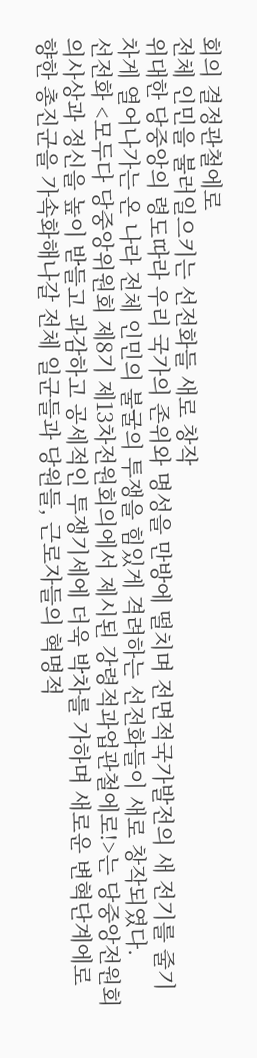회의 결정관철에로
전체 인민을 불러일으키는 선전화들 새로 창작
위대한 당중앙의 령도따라 우리 국가의 존위와 명성을 만방에 떨치며 전면적국가발전의 새 전기를 줄기차게 열어나가는 온 나라 전체 인민의 불굴의 투쟁을 힘있게 격려하는 선전화들이 새로 창작되였다.
선전화 <모두다 당중앙위원회 제8기 제13차전원회의에서 제시된 강령적과업관철에로!>는 당중앙전원회의사상과 정신을 높이 받들고 과감하고 공세적인 투쟁기세에 더욱 박차를 가하며 새로운 변혁단계에로 향한 총진군을 가속화해나갈 전체 일군들과 당원들, 근로자들의 혁명적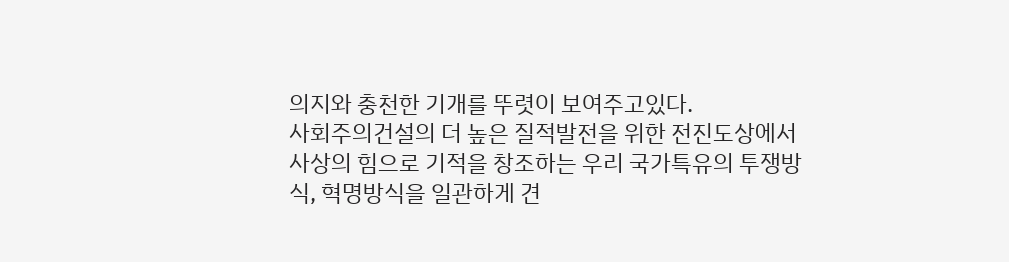의지와 충천한 기개를 뚜렷이 보여주고있다.
사회주의건설의 더 높은 질적발전을 위한 전진도상에서 사상의 힘으로 기적을 창조하는 우리 국가특유의 투쟁방식, 혁명방식을 일관하게 견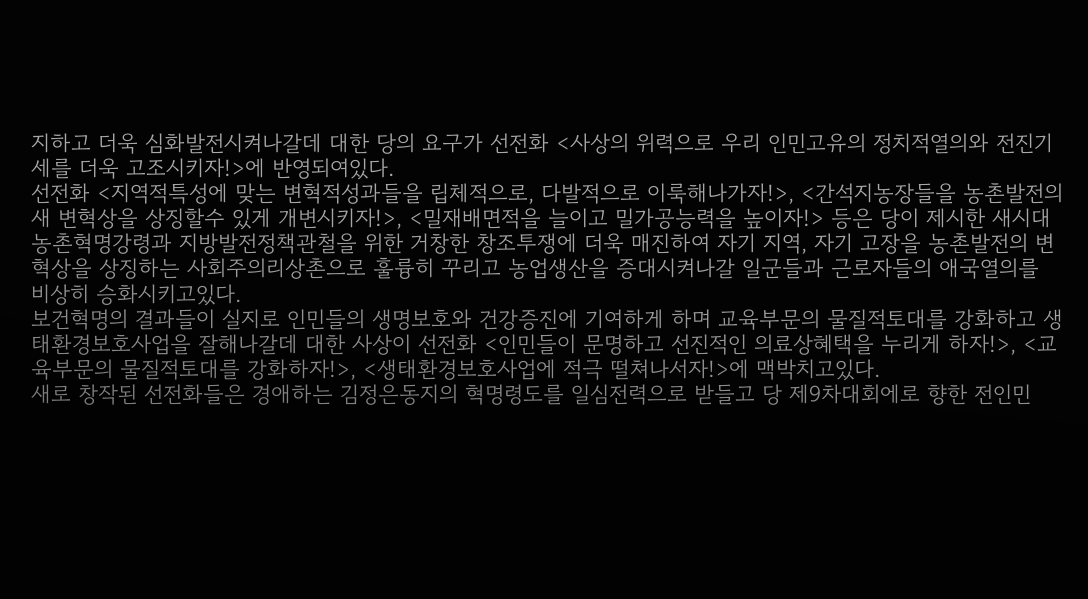지하고 더욱 심화발전시켜나갈데 대한 당의 요구가 선전화 <사상의 위력으로 우리 인민고유의 정치적열의와 전진기세를 더욱 고조시키자!>에 반영되여있다.
선전화 <지역적특성에 맞는 변혁적성과들을 립체적으로, 다발적으로 이룩해나가자!>, <간석지농장들을 농촌발전의 새 변혁상을 상징할수 있게 개변시키자!>, <밀재배면적을 늘이고 밀가공능력을 높이자!> 등은 당이 제시한 새시대 농촌혁명강령과 지방발전정책관철을 위한 거창한 창조투쟁에 더욱 매진하여 자기 지역, 자기 고장을 농촌발전의 변혁상을 상징하는 사회주의리상촌으로 훌륭히 꾸리고 농업생산을 증대시켜나갈 일군들과 근로자들의 애국열의를 비상히 승화시키고있다.
보건혁명의 결과들이 실지로 인민들의 생명보호와 건강증진에 기여하게 하며 교육부문의 물질적토대를 강화하고 생태환경보호사업을 잘해나갈데 대한 사상이 선전화 <인민들이 문명하고 선진적인 의료상혜택을 누리게 하자!>, <교육부문의 물질적토대를 강화하자!>, <생태환경보호사업에 적극 떨쳐나서자!>에 맥박치고있다.
새로 창작된 선전화들은 경애하는 김정은동지의 혁명령도를 일심전력으로 받들고 당 제9차대회에로 향한 전인민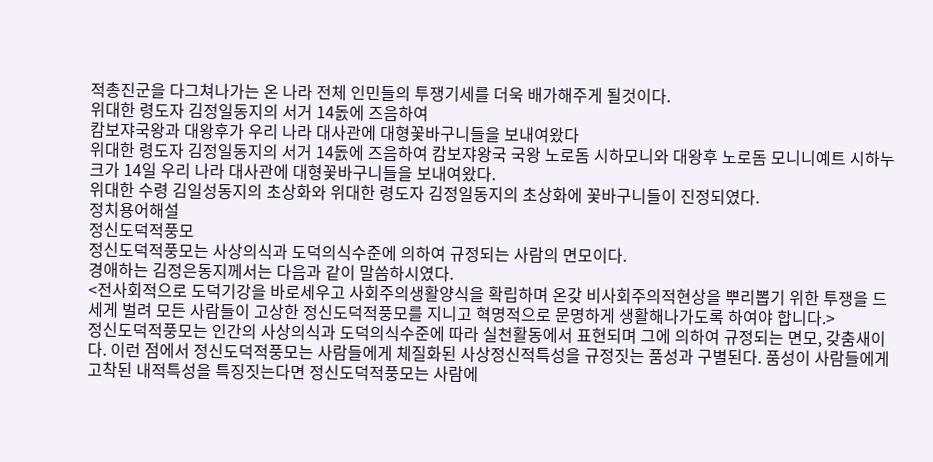적총진군을 다그쳐나가는 온 나라 전체 인민들의 투쟁기세를 더욱 배가해주게 될것이다.
위대한 령도자 김정일동지의 서거 14돐에 즈음하여
캄보쟈국왕과 대왕후가 우리 나라 대사관에 대형꽃바구니들을 보내여왔다
위대한 령도자 김정일동지의 서거 14돐에 즈음하여 캄보쟈왕국 국왕 노로돔 시하모니와 대왕후 노로돔 모니니예트 시하누크가 14일 우리 나라 대사관에 대형꽃바구니들을 보내여왔다.
위대한 수령 김일성동지의 초상화와 위대한 령도자 김정일동지의 초상화에 꽃바구니들이 진정되였다.
정치용어해설
정신도덕적풍모
정신도덕적풍모는 사상의식과 도덕의식수준에 의하여 규정되는 사람의 면모이다.
경애하는 김정은동지께서는 다음과 같이 말씀하시였다.
<전사회적으로 도덕기강을 바로세우고 사회주의생활양식을 확립하며 온갖 비사회주의적현상을 뿌리뽑기 위한 투쟁을 드세게 벌려 모든 사람들이 고상한 정신도덕적풍모를 지니고 혁명적으로 문명하게 생활해나가도록 하여야 합니다.>
정신도덕적풍모는 인간의 사상의식과 도덕의식수준에 따라 실천활동에서 표현되며 그에 의하여 규정되는 면모, 갖춤새이다. 이런 점에서 정신도덕적풍모는 사람들에게 체질화된 사상정신적특성을 규정짓는 품성과 구별된다. 품성이 사람들에게 고착된 내적특성을 특징짓는다면 정신도덕적풍모는 사람에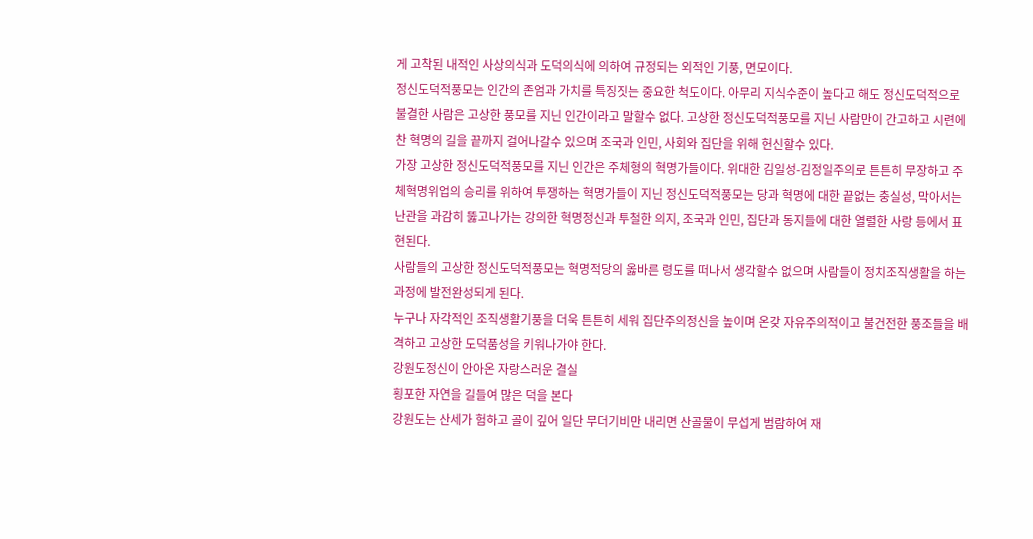게 고착된 내적인 사상의식과 도덕의식에 의하여 규정되는 외적인 기풍, 면모이다.
정신도덕적풍모는 인간의 존엄과 가치를 특징짓는 중요한 척도이다. 아무리 지식수준이 높다고 해도 정신도덕적으로 불결한 사람은 고상한 풍모를 지닌 인간이라고 말할수 없다. 고상한 정신도덕적풍모를 지닌 사람만이 간고하고 시련에 찬 혁명의 길을 끝까지 걸어나갈수 있으며 조국과 인민, 사회와 집단을 위해 헌신할수 있다.
가장 고상한 정신도덕적풍모를 지닌 인간은 주체형의 혁명가들이다. 위대한 김일성-김정일주의로 튼튼히 무장하고 주체혁명위업의 승리를 위하여 투쟁하는 혁명가들이 지닌 정신도덕적풍모는 당과 혁명에 대한 끝없는 충실성, 막아서는 난관을 과감히 뚫고나가는 강의한 혁명정신과 투철한 의지, 조국과 인민, 집단과 동지들에 대한 열렬한 사랑 등에서 표현된다.
사람들의 고상한 정신도덕적풍모는 혁명적당의 옳바른 령도를 떠나서 생각할수 없으며 사람들이 정치조직생활을 하는 과정에 발전완성되게 된다.
누구나 자각적인 조직생활기풍을 더욱 튼튼히 세워 집단주의정신을 높이며 온갖 자유주의적이고 불건전한 풍조들을 배격하고 고상한 도덕품성을 키워나가야 한다.
강원도정신이 안아온 자랑스러운 결실
횡포한 자연을 길들여 많은 덕을 본다
강원도는 산세가 험하고 골이 깊어 일단 무더기비만 내리면 산골물이 무섭게 범람하여 재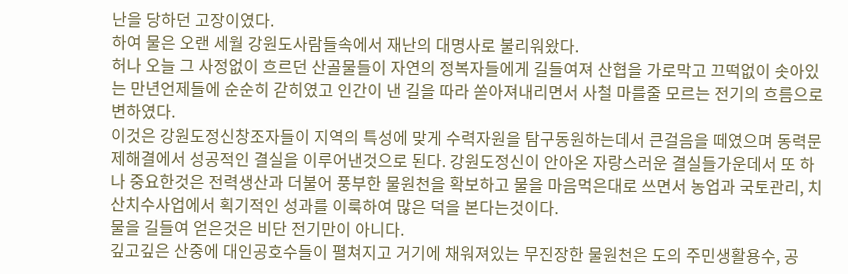난을 당하던 고장이였다.
하여 물은 오랜 세월 강원도사람들속에서 재난의 대명사로 불리워왔다.
허나 오늘 그 사정없이 흐르던 산골물들이 자연의 정복자들에게 길들여져 산협을 가로막고 끄떡없이 솟아있는 만년언제들에 순순히 갇히였고 인간이 낸 길을 따라 쏟아져내리면서 사철 마를줄 모르는 전기의 흐름으로 변하였다.
이것은 강원도정신창조자들이 지역의 특성에 맞게 수력자원을 탐구동원하는데서 큰걸음을 떼였으며 동력문제해결에서 성공적인 결실을 이루어낸것으로 된다. 강원도정신이 안아온 자랑스러운 결실들가운데서 또 하나 중요한것은 전력생산과 더불어 풍부한 물원천을 확보하고 물을 마음먹은대로 쓰면서 농업과 국토관리, 치산치수사업에서 획기적인 성과를 이룩하여 많은 덕을 본다는것이다.
물을 길들여 얻은것은 비단 전기만이 아니다.
깊고깊은 산중에 대인공호수들이 펼쳐지고 거기에 채워져있는 무진장한 물원천은 도의 주민생활용수, 공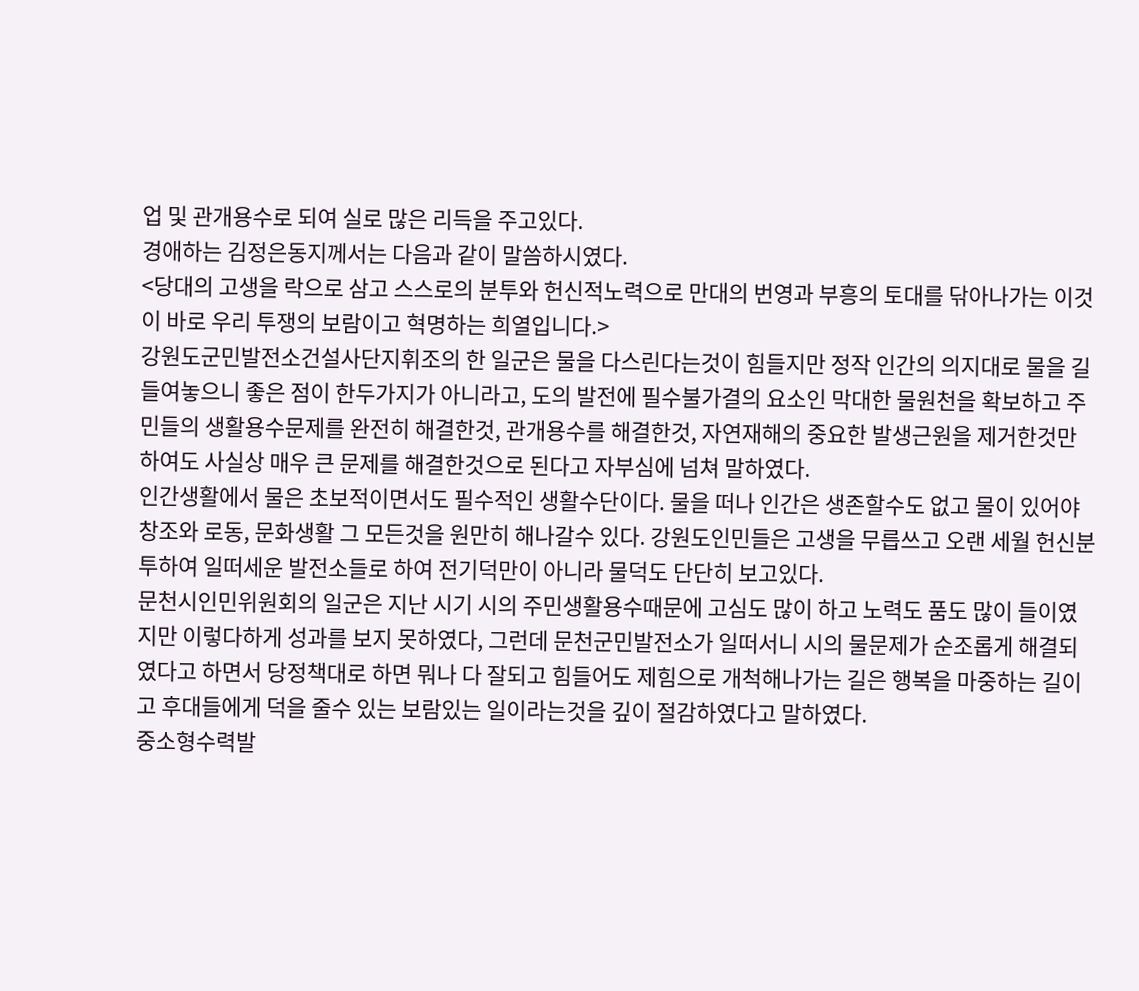업 및 관개용수로 되여 실로 많은 리득을 주고있다.
경애하는 김정은동지께서는 다음과 같이 말씀하시였다.
<당대의 고생을 락으로 삼고 스스로의 분투와 헌신적노력으로 만대의 번영과 부흥의 토대를 닦아나가는 이것이 바로 우리 투쟁의 보람이고 혁명하는 희열입니다.>
강원도군민발전소건설사단지휘조의 한 일군은 물을 다스린다는것이 힘들지만 정작 인간의 의지대로 물을 길들여놓으니 좋은 점이 한두가지가 아니라고, 도의 발전에 필수불가결의 요소인 막대한 물원천을 확보하고 주민들의 생활용수문제를 완전히 해결한것, 관개용수를 해결한것, 자연재해의 중요한 발생근원을 제거한것만 하여도 사실상 매우 큰 문제를 해결한것으로 된다고 자부심에 넘쳐 말하였다.
인간생활에서 물은 초보적이면서도 필수적인 생활수단이다. 물을 떠나 인간은 생존할수도 없고 물이 있어야 창조와 로동, 문화생활 그 모든것을 원만히 해나갈수 있다. 강원도인민들은 고생을 무릅쓰고 오랜 세월 헌신분투하여 일떠세운 발전소들로 하여 전기덕만이 아니라 물덕도 단단히 보고있다.
문천시인민위원회의 일군은 지난 시기 시의 주민생활용수때문에 고심도 많이 하고 노력도 품도 많이 들이였지만 이렇다하게 성과를 보지 못하였다, 그런데 문천군민발전소가 일떠서니 시의 물문제가 순조롭게 해결되였다고 하면서 당정책대로 하면 뭐나 다 잘되고 힘들어도 제힘으로 개척해나가는 길은 행복을 마중하는 길이고 후대들에게 덕을 줄수 있는 보람있는 일이라는것을 깊이 절감하였다고 말하였다.
중소형수력발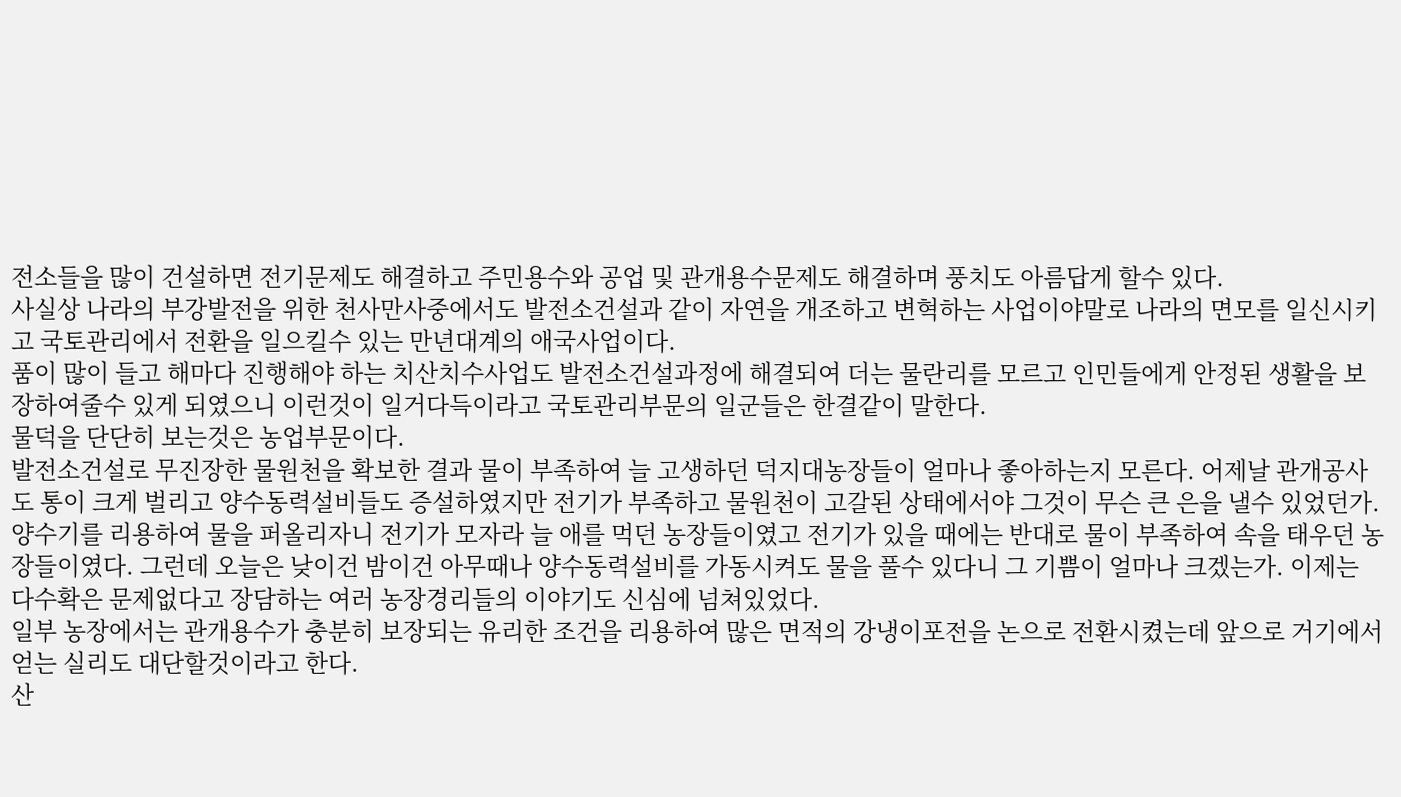전소들을 많이 건설하면 전기문제도 해결하고 주민용수와 공업 및 관개용수문제도 해결하며 풍치도 아름답게 할수 있다.
사실상 나라의 부강발전을 위한 천사만사중에서도 발전소건설과 같이 자연을 개조하고 변혁하는 사업이야말로 나라의 면모를 일신시키고 국토관리에서 전환을 일으킬수 있는 만년대계의 애국사업이다.
품이 많이 들고 해마다 진행해야 하는 치산치수사업도 발전소건설과정에 해결되여 더는 물란리를 모르고 인민들에게 안정된 생활을 보장하여줄수 있게 되였으니 이런것이 일거다득이라고 국토관리부문의 일군들은 한결같이 말한다.
물덕을 단단히 보는것은 농업부문이다.
발전소건설로 무진장한 물원천을 확보한 결과 물이 부족하여 늘 고생하던 덕지대농장들이 얼마나 좋아하는지 모른다. 어제날 관개공사도 통이 크게 벌리고 양수동력설비들도 증설하였지만 전기가 부족하고 물원천이 고갈된 상태에서야 그것이 무슨 큰 은을 낼수 있었던가. 양수기를 리용하여 물을 퍼올리자니 전기가 모자라 늘 애를 먹던 농장들이였고 전기가 있을 때에는 반대로 물이 부족하여 속을 태우던 농장들이였다. 그런데 오늘은 낮이건 밤이건 아무때나 양수동력설비를 가동시켜도 물을 풀수 있다니 그 기쁨이 얼마나 크겠는가. 이제는 다수확은 문제없다고 장담하는 여러 농장경리들의 이야기도 신심에 넘쳐있었다.
일부 농장에서는 관개용수가 충분히 보장되는 유리한 조건을 리용하여 많은 면적의 강냉이포전을 논으로 전환시켰는데 앞으로 거기에서 얻는 실리도 대단할것이라고 한다.
산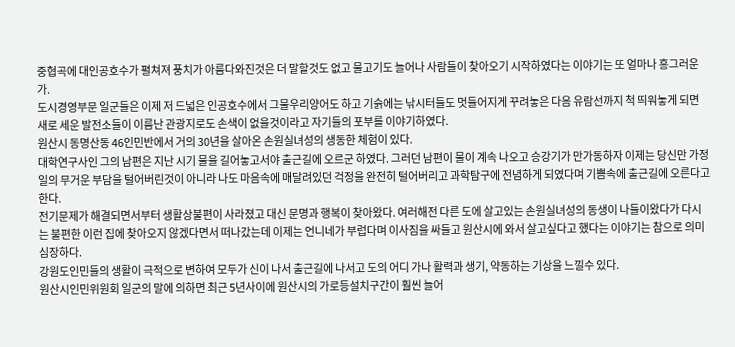중협곡에 대인공호수가 펼쳐져 풍치가 아름다와진것은 더 말할것도 없고 물고기도 늘어나 사람들이 찾아오기 시작하였다는 이야기는 또 얼마나 흥그러운가.
도시경영부문 일군들은 이제 저 드넓은 인공호수에서 그물우리양어도 하고 기슭에는 낚시터들도 멋들어지게 꾸려놓은 다음 유람선까지 척 띄워놓게 되면 새로 세운 발전소들이 이름난 관광지로도 손색이 없을것이라고 자기들의 포부를 이야기하였다.
원산시 동명산동 46인민반에서 거의 30년을 살아온 손원실녀성의 생동한 체험이 있다.
대학연구사인 그의 남편은 지난 시기 물을 길어놓고서야 출근길에 오르군 하였다. 그러던 남편이 물이 계속 나오고 승강기가 만가동하자 이제는 당신만 가정일의 무거운 부담을 털어버린것이 아니라 나도 마음속에 매달려있던 걱정을 완전히 털어버리고 과학탐구에 전념하게 되였다며 기쁨속에 출근길에 오른다고 한다.
전기문제가 해결되면서부터 생활상불편이 사라졌고 대신 문명과 행복이 찾아왔다. 여러해전 다른 도에 살고있는 손원실녀성의 동생이 나들이왔다가 다시는 불편한 이런 집에 찾아오지 않겠다면서 떠나갔는데 이제는 언니네가 부럽다며 이사짐을 싸들고 원산시에 와서 살고싶다고 했다는 이야기는 참으로 의미심장하다.
강원도인민들의 생활이 극적으로 변하여 모두가 신이 나서 출근길에 나서고 도의 어디 가나 활력과 생기, 약동하는 기상을 느낄수 있다.
원산시인민위원회 일군의 말에 의하면 최근 5년사이에 원산시의 가로등설치구간이 훨씬 늘어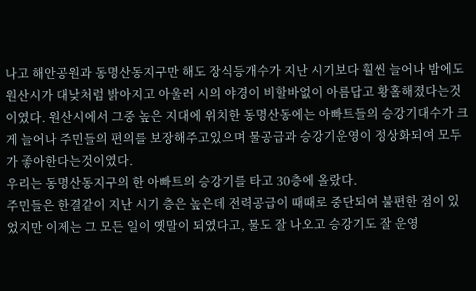나고 해안공원과 동명산동지구만 해도 장식등개수가 지난 시기보다 훨씬 늘어나 밤에도 원산시가 대낮처럼 밝아지고 아울러 시의 야경이 비할바없이 아름답고 황홀해졌다는것이였다. 원산시에서 그중 높은 지대에 위치한 동명산동에는 아빠트들의 승강기대수가 크게 늘어나 주민들의 편의를 보장해주고있으며 물공급과 승강기운영이 정상화되여 모두가 좋아한다는것이였다.
우리는 동명산동지구의 한 아빠트의 승강기를 타고 30층에 올랐다.
주민들은 한결같이 지난 시기 층은 높은데 전력공급이 때때로 중단되여 불편한 점이 있었지만 이제는 그 모든 일이 옛말이 되였다고, 물도 잘 나오고 승강기도 잘 운영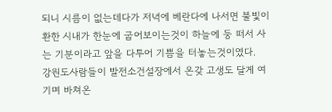되니 시름이 없는데다가 저녁에 베란다에 나서면 불빛이 환한 시내가 한눈에 굽어보이는것이 하늘에 둥 떠서 사는 기분이라고 앞을 다투어 기쁨을 터놓는것이였다.
강원도사람들이 발전소건설장에서 온갖 고생도 달게 여기며 바쳐온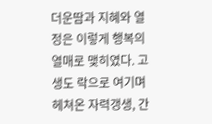더운땀과 지혜와 열정은 이렇게 행복의 열매로 맺히였다. 고생도 락으로 여기며 헤쳐온 자력갱생, 간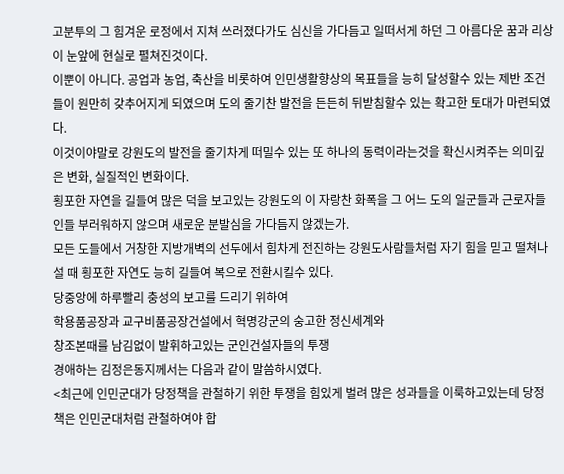고분투의 그 힘겨운 로정에서 지쳐 쓰러졌다가도 심신을 가다듬고 일떠서게 하던 그 아름다운 꿈과 리상이 눈앞에 현실로 펼쳐진것이다.
이뿐이 아니다. 공업과 농업, 축산을 비롯하여 인민생활향상의 목표들을 능히 달성할수 있는 제반 조건들이 원만히 갖추어지게 되였으며 도의 줄기찬 발전을 든든히 뒤받침할수 있는 확고한 토대가 마련되였다.
이것이야말로 강원도의 발전을 줄기차게 떠밀수 있는 또 하나의 동력이라는것을 확신시켜주는 의미깊은 변화, 실질적인 변화이다.
횡포한 자연을 길들여 많은 덕을 보고있는 강원도의 이 자랑찬 화폭을 그 어느 도의 일군들과 근로자들인들 부러워하지 않으며 새로운 분발심을 가다듬지 않겠는가.
모든 도들에서 거창한 지방개벽의 선두에서 힘차게 전진하는 강원도사람들처럼 자기 힘을 믿고 떨쳐나설 때 횡포한 자연도 능히 길들여 복으로 전환시킬수 있다.
당중앙에 하루빨리 충성의 보고를 드리기 위하여
학용품공장과 교구비품공장건설에서 혁명강군의 숭고한 정신세계와
창조본때를 남김없이 발휘하고있는 군인건설자들의 투쟁
경애하는 김정은동지께서는 다음과 같이 말씀하시였다.
<최근에 인민군대가 당정책을 관철하기 위한 투쟁을 힘있게 벌려 많은 성과들을 이룩하고있는데 당정책은 인민군대처럼 관철하여야 합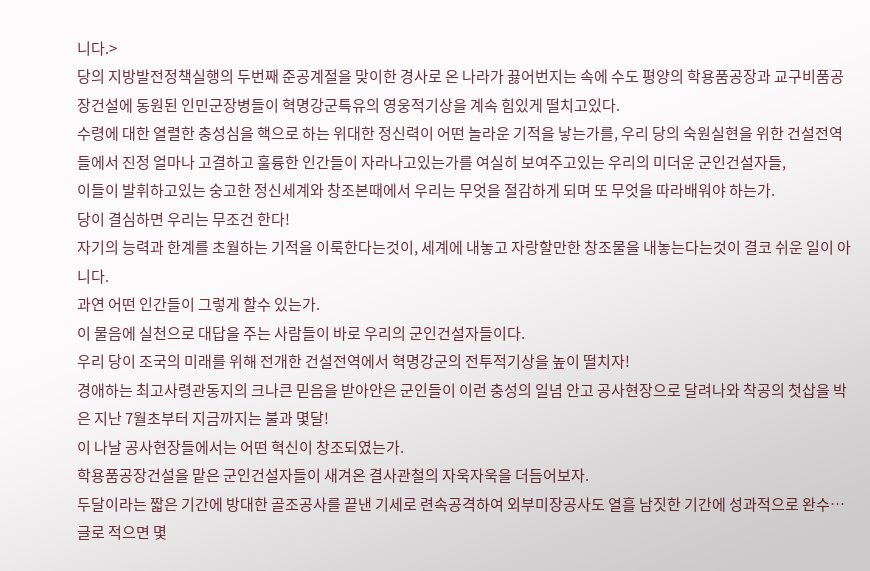니다.>
당의 지방발전정책실행의 두번째 준공계절을 맞이한 경사로 온 나라가 끓어번지는 속에 수도 평양의 학용품공장과 교구비품공장건설에 동원된 인민군장병들이 혁명강군특유의 영웅적기상을 계속 힘있게 떨치고있다.
수령에 대한 열렬한 충성심을 핵으로 하는 위대한 정신력이 어떤 놀라운 기적을 낳는가를, 우리 당의 숙원실현을 위한 건설전역들에서 진정 얼마나 고결하고 훌륭한 인간들이 자라나고있는가를 여실히 보여주고있는 우리의 미더운 군인건설자들,
이들이 발휘하고있는 숭고한 정신세계와 창조본때에서 우리는 무엇을 절감하게 되며 또 무엇을 따라배워야 하는가.
당이 결심하면 우리는 무조건 한다!
자기의 능력과 한계를 초월하는 기적을 이룩한다는것이, 세계에 내놓고 자랑할만한 창조물을 내놓는다는것이 결코 쉬운 일이 아니다.
과연 어떤 인간들이 그렇게 할수 있는가.
이 물음에 실천으로 대답을 주는 사람들이 바로 우리의 군인건설자들이다.
우리 당이 조국의 미래를 위해 전개한 건설전역에서 혁명강군의 전투적기상을 높이 떨치자!
경애하는 최고사령관동지의 크나큰 믿음을 받아안은 군인들이 이런 충성의 일념 안고 공사현장으로 달려나와 착공의 첫삽을 박은 지난 7월초부터 지금까지는 불과 몇달!
이 나날 공사현장들에서는 어떤 혁신이 창조되였는가.
학용품공장건설을 맡은 군인건설자들이 새겨온 결사관철의 자욱자욱을 더듬어보자.
두달이라는 짧은 기간에 방대한 골조공사를 끝낸 기세로 련속공격하여 외부미장공사도 열흘 남짓한 기간에 성과적으로 완수…
글로 적으면 몇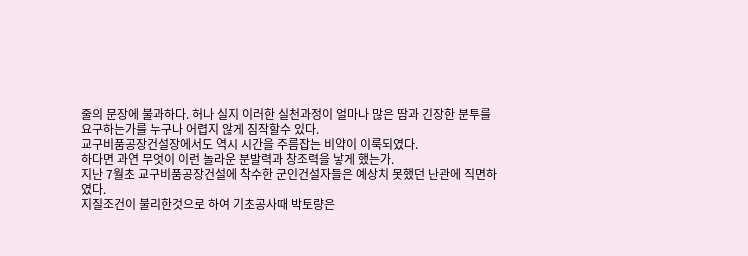줄의 문장에 불과하다. 허나 실지 이러한 실천과정이 얼마나 많은 땀과 긴장한 분투를 요구하는가를 누구나 어렵지 않게 짐작할수 있다.
교구비품공장건설장에서도 역시 시간을 주름잡는 비약이 이룩되였다.
하다면 과연 무엇이 이런 놀라운 분발력과 창조력을 낳게 했는가.
지난 7월초 교구비품공장건설에 착수한 군인건설자들은 예상치 못했던 난관에 직면하였다.
지질조건이 불리한것으로 하여 기초공사때 박토량은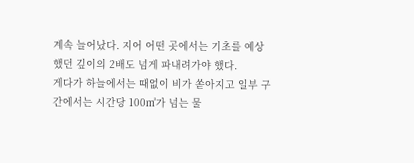계속 늘어났다. 지어 어떤 곳에서는 기초를 예상했던 깊이의 2배도 넘게 파내려가야 했다.
게다가 하늘에서는 때없이 비가 쏟아지고 일부 구간에서는 시간당 100㎥가 넘는 물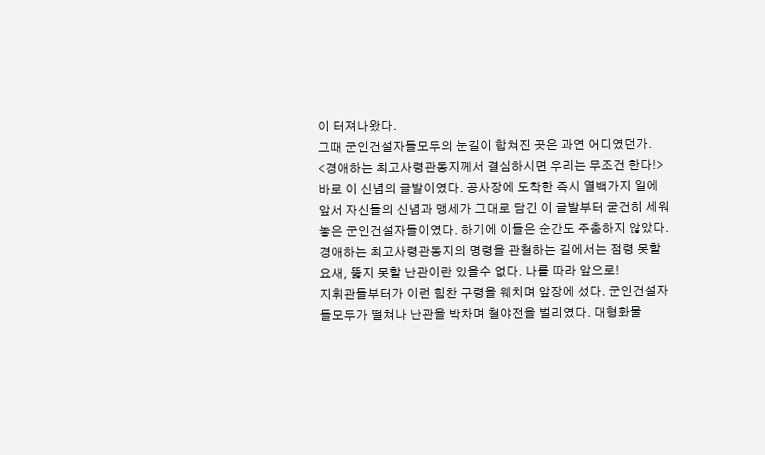이 터져나왔다.
그때 군인건설자들모두의 눈길이 합쳐진 곳은 과연 어디였던가.
<경애하는 최고사령관동지께서 결심하시면 우리는 무조건 한다!>
바로 이 신념의 글발이였다. 공사장에 도착한 즉시 열백가지 일에 앞서 자신들의 신념과 맹세가 그대로 담긴 이 글발부터 굳건히 세워놓은 군인건설자들이였다. 하기에 이들은 순간도 주춤하지 않았다.
경애하는 최고사령관동지의 명령을 관철하는 길에서는 점령 못할 요새, 뚫지 못할 난관이란 있을수 없다. 나를 따라 앞으로!
지휘관들부터가 이런 힘찬 구령을 웨치며 앞장에 섰다. 군인건설자들모두가 떨쳐나 난관을 박차며 철야전을 벌리였다. 대형화물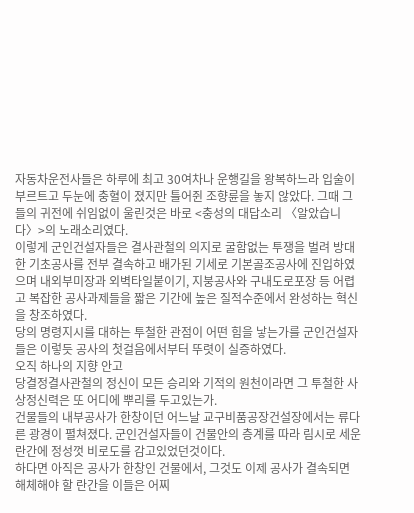자동차운전사들은 하루에 최고 30여차나 운행길을 왕복하느라 입술이 부르트고 두눈에 충혈이 졌지만 틀어쥔 조향륜을 놓지 않았다. 그때 그들의 귀전에 쉬임없이 울린것은 바로 <충성의 대답소리 〈알았습니다〉>의 노래소리였다.
이렇게 군인건설자들은 결사관철의 의지로 굴함없는 투쟁을 벌려 방대한 기초공사를 전부 결속하고 배가된 기세로 기본골조공사에 진입하였으며 내외부미장과 외벽타일붙이기, 지붕공사와 구내도로포장 등 어렵고 복잡한 공사과제들을 짧은 기간에 높은 질적수준에서 완성하는 혁신을 창조하였다.
당의 명령지시를 대하는 투철한 관점이 어떤 힘을 낳는가를 군인건설자들은 이렇듯 공사의 첫걸음에서부터 뚜렷이 실증하였다.
오직 하나의 지향 안고
당결정결사관철의 정신이 모든 승리와 기적의 원천이라면 그 투철한 사상정신력은 또 어디에 뿌리를 두고있는가.
건물들의 내부공사가 한창이던 어느날 교구비품공장건설장에서는 류다른 광경이 펼쳐졌다. 군인건설자들이 건물안의 층계를 따라 림시로 세운 란간에 정성껏 비로도를 감고있었던것이다.
하다면 아직은 공사가 한창인 건물에서, 그것도 이제 공사가 결속되면 해체해야 할 란간을 이들은 어찌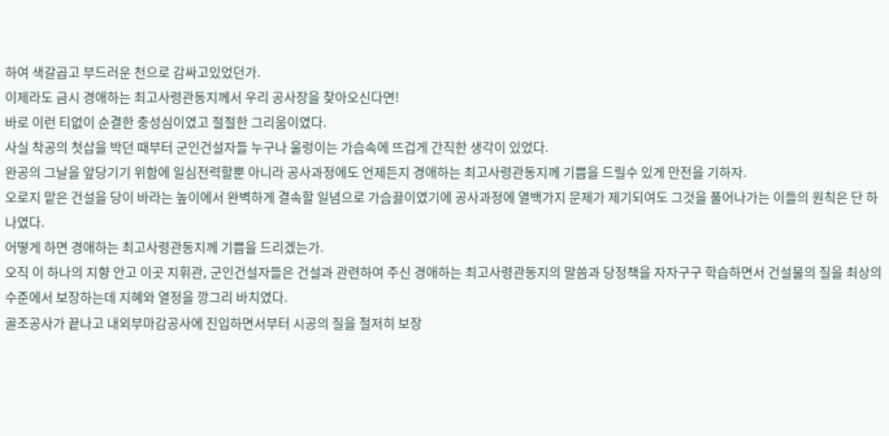하여 색갈곱고 부드러운 천으로 감싸고있었던가.
이제라도 금시 경애하는 최고사령관동지께서 우리 공사장을 찾아오신다면!
바로 이런 티없이 순결한 충성심이였고 절절한 그리움이였다.
사실 착공의 첫삽을 박던 때부터 군인건설자들 누구나 울렁이는 가슴속에 뜨겁게 간직한 생각이 있었다.
완공의 그날을 앞당기기 위함에 일심전력할뿐 아니라 공사과정에도 언제든지 경애하는 최고사령관동지께 기쁨을 드릴수 있게 만전을 기하자.
오로지 맡은 건설을 당이 바라는 높이에서 완벽하게 결속할 일념으로 가슴끓이였기에 공사과정에 열백가지 문제가 제기되여도 그것을 풀어나가는 이들의 원칙은 단 하나였다.
어떻게 하면 경애하는 최고사령관동지께 기쁨을 드리겠는가.
오직 이 하나의 지향 안고 이곳 지휘관, 군인건설자들은 건설과 관련하여 주신 경애하는 최고사령관동지의 말씀과 당정책을 자자구구 학습하면서 건설물의 질을 최상의 수준에서 보장하는데 지혜와 열정을 깡그리 바치였다.
골조공사가 끝나고 내외부마감공사에 진입하면서부터 시공의 질을 철저히 보장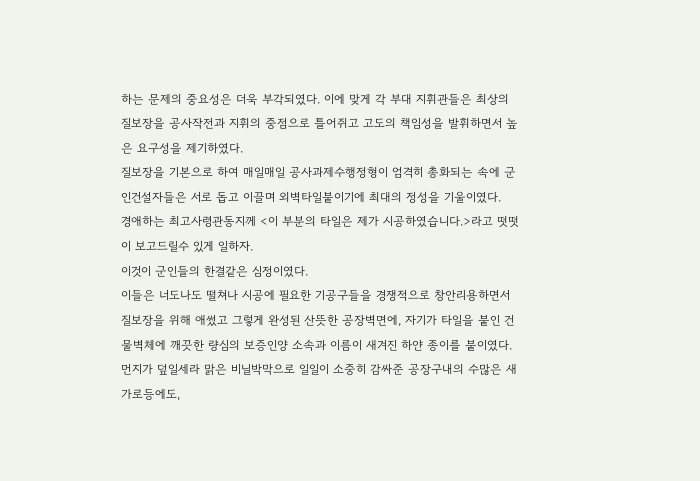하는 문제의 중요성은 더욱 부각되였다. 이에 맞게 각 부대 지휘관들은 최상의 질보장을 공사작전과 지휘의 중점으로 틀어쥐고 고도의 책임성을 발휘하면서 높은 요구성을 제기하였다.
질보장을 기본으로 하여 매일매일 공사과제수행정형이 엄격히 총화되는 속에 군인건설자들은 서로 돕고 이끌며 외벽타일붙이기에 최대의 정성을 기울이였다.
경애하는 최고사령관동지께 <이 부분의 타일은 제가 시공하였습니다.>라고 떳떳이 보고드릴수 있게 일하자.
이것이 군인들의 한결같은 심정이였다.
이들은 너도나도 떨쳐나 시공에 필요한 기공구들을 경쟁적으로 창안리용하면서 질보장을 위해 애썼고 그렇게 완성된 산뜻한 공장벽면에, 자기가 타일을 붙인 건물벽체에 깨끗한 량심의 보증인양 소속과 이름이 새겨진 하얀 종이를 붙이였다.
먼지가 덮일세라 맑은 비닐박막으로 일일이 소중히 감싸준 공장구내의 수많은 새 가로등에도,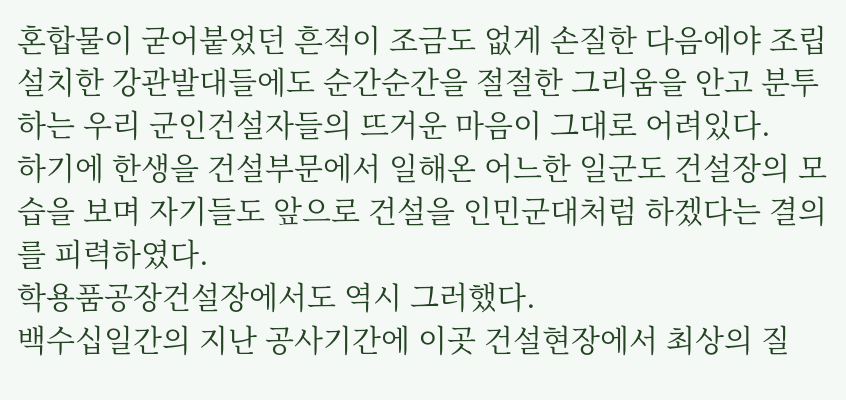혼합물이 굳어붙었던 흔적이 조금도 없게 손질한 다음에야 조립설치한 강관발대들에도 순간순간을 절절한 그리움을 안고 분투하는 우리 군인건설자들의 뜨거운 마음이 그대로 어려있다.
하기에 한생을 건설부문에서 일해온 어느한 일군도 건설장의 모습을 보며 자기들도 앞으로 건설을 인민군대처럼 하겠다는 결의를 피력하였다.
학용품공장건설장에서도 역시 그러했다.
백수십일간의 지난 공사기간에 이곳 건설현장에서 최상의 질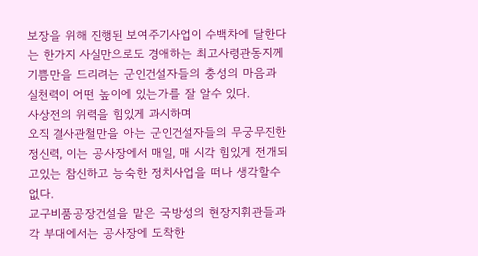보장을 위해 진행된 보여주기사업이 수백차에 달한다는 한가지 사실만으로도 경애하는 최고사령관동지께 기쁨만을 드리려는 군인건설자들의 충성의 마음과 실천력이 어떤 높이에 있는가를 잘 알수 있다.
사상전의 위력을 힘있게 과시하며
오직 결사관철만을 아는 군인건설자들의 무궁무진한 정신력, 이는 공사장에서 매일, 매 시각 힘있게 전개되고있는 참신하고 능숙한 정치사업을 떠나 생각할수 없다.
교구비품공장건설을 맡은 국방성의 현장지휘관들과 각 부대에서는 공사장에 도착한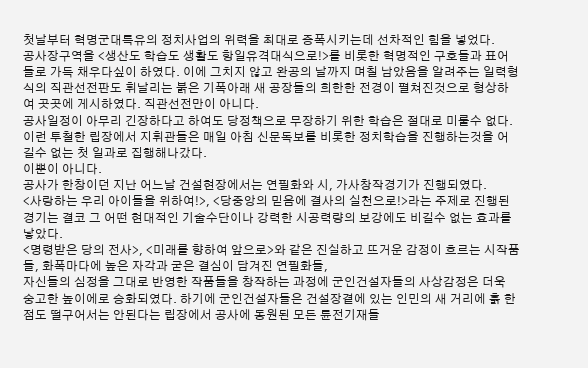첫날부터 혁명군대특유의 정치사업의 위력을 최대로 증폭시키는데 선차적인 힘을 넣었다.
공사장구역을 <생산도 학습도 생활도 항일유격대식으로!>를 비롯한 혁명적인 구호들과 표어들로 가득 채우다싶이 하였다. 이에 그치지 않고 완공의 날까지 며칠 남았음을 알려주는 일력형식의 직관선전판도 휘날리는 붉은 기폭아래 새 공장들의 희한한 전경이 펼쳐진것으로 형상하여 곳곳에 게시하였다. 직관선전만이 아니다.
공사일정이 아무리 긴장하다고 하여도 당정책으로 무장하기 위한 학습은 절대로 미룰수 없다.
이런 투철한 립장에서 지휘관들은 매일 아침 신문독보를 비롯한 정치학습을 진행하는것을 어길수 없는 첫 일과로 집행해나갔다.
이뿐이 아니다.
공사가 한창이던 지난 어느날 건설현장에서는 연필화와 시, 가사창작경기가 진행되였다.
<사랑하는 우리 아이들을 위하여!>, <당중앙의 믿음에 결사의 실천으로!>라는 주제로 진행된 경기는 결코 그 어떤 현대적인 기술수단이나 강력한 시공력량의 보강에도 비길수 없는 효과를 낳았다.
<명령받은 당의 전사>, <미래를 향하여 앞으로>와 같은 진실하고 뜨거운 감정이 흐르는 시작품들, 화폭마다에 높은 자각과 굳은 결심이 담겨진 연필화들,
자신들의 심정을 그대로 반영한 작품들을 창작하는 과정에 군인건설자들의 사상감정은 더욱 숭고한 높이에로 승화되였다. 하기에 군인건설자들은 건설장곁에 있는 인민의 새 거리에 흙 한점도 떨구어서는 안된다는 립장에서 공사에 동원된 모든 륜전기재들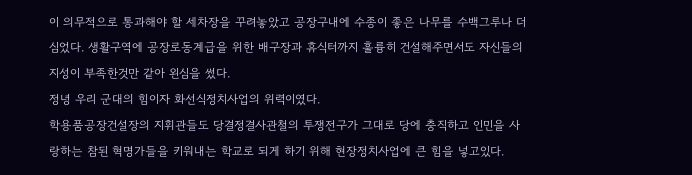이 의무적으로 통과해야 할 세차장을 꾸려놓았고 공장구내에 수종이 좋은 나무를 수백그루나 더 심었다. 생활구역에 공장로동계급을 위한 배구장과 휴식터까지 훌륭히 건설해주면서도 자신들의 지성이 부족한것만 같아 왼심을 썼다.
정녕 우리 군대의 힘이자 화선식정치사업의 위력이였다.
학용품공장건설장의 지휘관들도 당결정결사관철의 투쟁전구가 그대로 당에 충직하고 인민을 사랑하는 참된 혁명가들을 키워내는 학교로 되게 하기 위해 현장정치사업에 큰 힘을 넣고있다.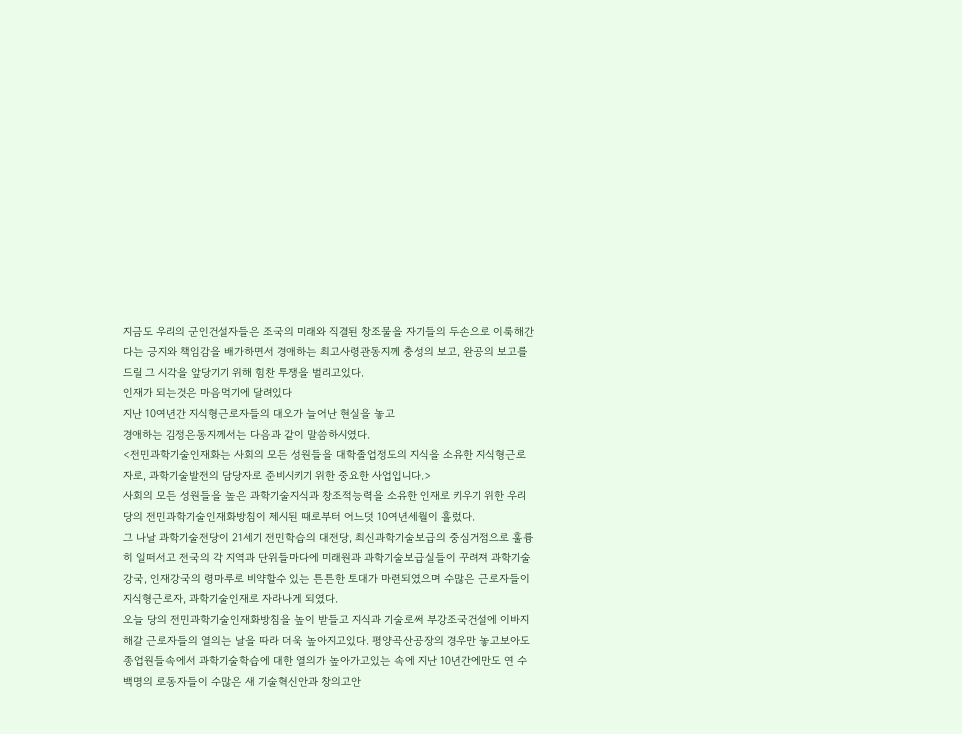지금도 우리의 군인건설자들은 조국의 미래와 직결된 창조물을 자기들의 두손으로 이룩해간다는 긍지와 책임감을 배가하면서 경애하는 최고사령관동지께 충성의 보고, 완공의 보고를 드릴 그 시각을 앞당기기 위해 힘찬 투쟁을 벌리고있다.
인재가 되는것은 마음먹기에 달려있다
지난 10여년간 지식형근로자들의 대오가 늘어난 현실을 놓고
경애하는 김정은동지께서는 다음과 같이 말씀하시였다.
<전민과학기술인재화는 사회의 모든 성원들을 대학졸업정도의 지식을 소유한 지식형근로자로, 과학기술발전의 담당자로 준비시키기 위한 중요한 사업입니다.>
사회의 모든 성원들을 높은 과학기술지식과 창조적능력을 소유한 인재로 키우기 위한 우리 당의 전민과학기술인재화방침이 제시된 때로부터 어느덧 10여년세월이 흘렀다.
그 나날 과학기술전당이 21세기 전민학습의 대전당, 최신과학기술보급의 중심거점으로 훌륭히 일떠서고 전국의 각 지역과 단위들마다에 미래원과 과학기술보급실들이 꾸려져 과학기술강국, 인재강국의 령마루로 비약할수 있는 튼튼한 토대가 마련되였으며 수많은 근로자들이 지식형근로자, 과학기술인재로 자라나게 되였다.
오늘 당의 전민과학기술인재화방침을 높이 받들고 지식과 기술로써 부강조국건설에 이바지해갈 근로자들의 열의는 날을 따라 더욱 높아지고있다. 평양곡산공장의 경우만 놓고보아도 종업원들속에서 과학기술학습에 대한 열의가 높아가고있는 속에 지난 10년간에만도 연 수백명의 로동자들이 수많은 새 기술혁신안과 창의고안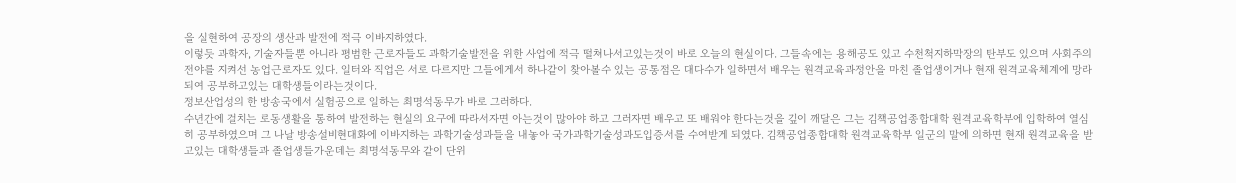을 실현하여 공장의 생산과 발전에 적극 이바지하였다.
이렇듯 과학자, 기술자들뿐 아니라 평범한 근로자들도 과학기술발전을 위한 사업에 적극 떨쳐나서고있는것이 바로 오늘의 현실이다. 그들속에는 용해공도 있고 수천척지하막장의 탄부도 있으며 사회주의전야를 지켜선 농업근로자도 있다. 일터와 직업은 서로 다르지만 그들에게서 하나같이 찾아볼수 있는 공통점은 대다수가 일하면서 배우는 원격교육과정안을 마친 졸업생이거나 현재 원격교육체계에 망라되여 공부하고있는 대학생들이라는것이다.
정보산업성의 한 방송국에서 실험공으로 일하는 최명석동무가 바로 그러하다.
수년간에 걸치는 로동생활을 통하여 발전하는 현실의 요구에 따라서자면 아는것이 많아야 하고 그러자면 배우고 또 배워야 한다는것을 깊이 깨달은 그는 김책공업종합대학 원격교육학부에 입학하여 열심히 공부하였으며 그 나날 방송설비현대화에 이바지하는 과학기술성과들을 내놓아 국가과학기술성과도입증서를 수여받게 되였다. 김책공업종합대학 원격교육학부 일군의 말에 의하면 현재 원격교육을 받고있는 대학생들과 졸업생들가운데는 최명석동무와 같이 단위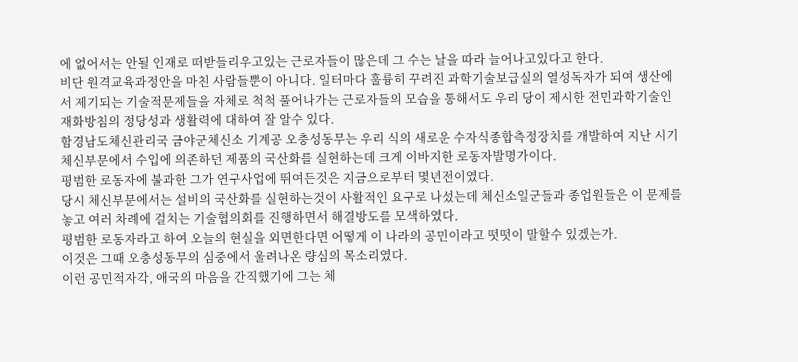에 없어서는 안될 인재로 떠받들리우고있는 근로자들이 많은데 그 수는 날을 따라 늘어나고있다고 한다.
비단 원격교육과정안을 마친 사람들뿐이 아니다. 일터마다 훌륭히 꾸려진 과학기술보급실의 열성독자가 되여 생산에서 제기되는 기술적문제들을 자체로 척척 풀어나가는 근로자들의 모습을 통해서도 우리 당이 제시한 전민과학기술인재화방침의 정당성과 생활력에 대하여 잘 알수 있다.
함경남도체신관리국 금야군체신소 기계공 오충성동무는 우리 식의 새로운 수자식종합측정장치를 개발하여 지난 시기 체신부문에서 수입에 의존하던 제품의 국산화를 실현하는데 크게 이바지한 로동자발명가이다.
평범한 로동자에 불과한 그가 연구사업에 뛰여든것은 지금으로부터 몇년전이였다.
당시 체신부문에서는 설비의 국산화를 실현하는것이 사활적인 요구로 나섰는데 체신소일군들과 종업원들은 이 문제를 놓고 여러 차례에 걸치는 기술협의회를 진행하면서 해결방도를 모색하였다.
평범한 로동자라고 하여 오늘의 현실을 외면한다면 어떻게 이 나라의 공민이라고 떳떳이 말할수 있겠는가.
이것은 그때 오충성동무의 심중에서 울려나온 량심의 목소리였다.
이런 공민적자각, 애국의 마음을 간직했기에 그는 체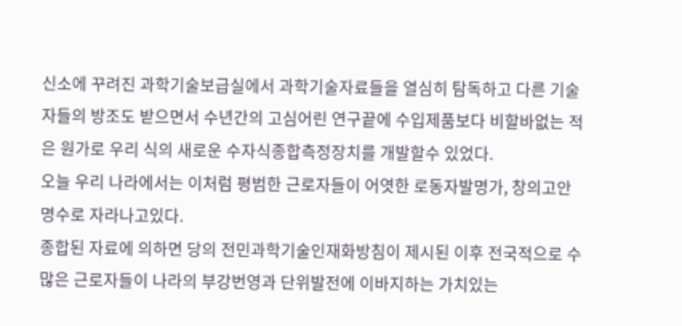신소에 꾸려진 과학기술보급실에서 과학기술자료들을 열심히 탐독하고 다른 기술자들의 방조도 받으면서 수년간의 고심어린 연구끝에 수입제품보다 비할바없는 적은 원가로 우리 식의 새로운 수자식종합측정장치를 개발할수 있었다.
오늘 우리 나라에서는 이처럼 평범한 근로자들이 어엿한 로동자발명가, 창의고안명수로 자라나고있다.
종합된 자료에 의하면 당의 전민과학기술인재화방침이 제시된 이후 전국적으로 수많은 근로자들이 나라의 부강번영과 단위발전에 이바지하는 가치있는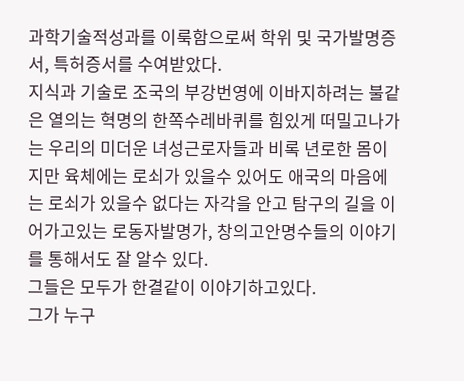과학기술적성과를 이룩함으로써 학위 및 국가발명증서, 특허증서를 수여받았다.
지식과 기술로 조국의 부강번영에 이바지하려는 불같은 열의는 혁명의 한쪽수레바퀴를 힘있게 떠밀고나가는 우리의 미더운 녀성근로자들과 비록 년로한 몸이지만 육체에는 로쇠가 있을수 있어도 애국의 마음에는 로쇠가 있을수 없다는 자각을 안고 탐구의 길을 이어가고있는 로동자발명가, 창의고안명수들의 이야기를 통해서도 잘 알수 있다.
그들은 모두가 한결같이 이야기하고있다.
그가 누구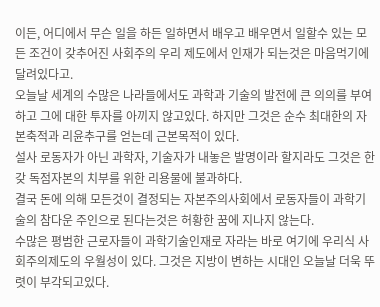이든, 어디에서 무슨 일을 하든 일하면서 배우고 배우면서 일할수 있는 모든 조건이 갖추어진 사회주의 우리 제도에서 인재가 되는것은 마음먹기에 달려있다고.
오늘날 세계의 수많은 나라들에서도 과학과 기술의 발전에 큰 의의를 부여하고 그에 대한 투자를 아끼지 않고있다. 하지만 그것은 순수 최대한의 자본축적과 리윤추구를 얻는데 근본목적이 있다.
설사 로동자가 아닌 과학자, 기술자가 내놓은 발명이라 할지라도 그것은 한갖 독점자본의 치부를 위한 리용물에 불과하다.
결국 돈에 의해 모든것이 결정되는 자본주의사회에서 로동자들이 과학기술의 참다운 주인으로 된다는것은 허황한 꿈에 지나지 않는다.
수많은 평범한 근로자들이 과학기술인재로 자라는 바로 여기에 우리식 사회주의제도의 우월성이 있다. 그것은 지방이 변하는 시대인 오늘날 더욱 뚜렷이 부각되고있다.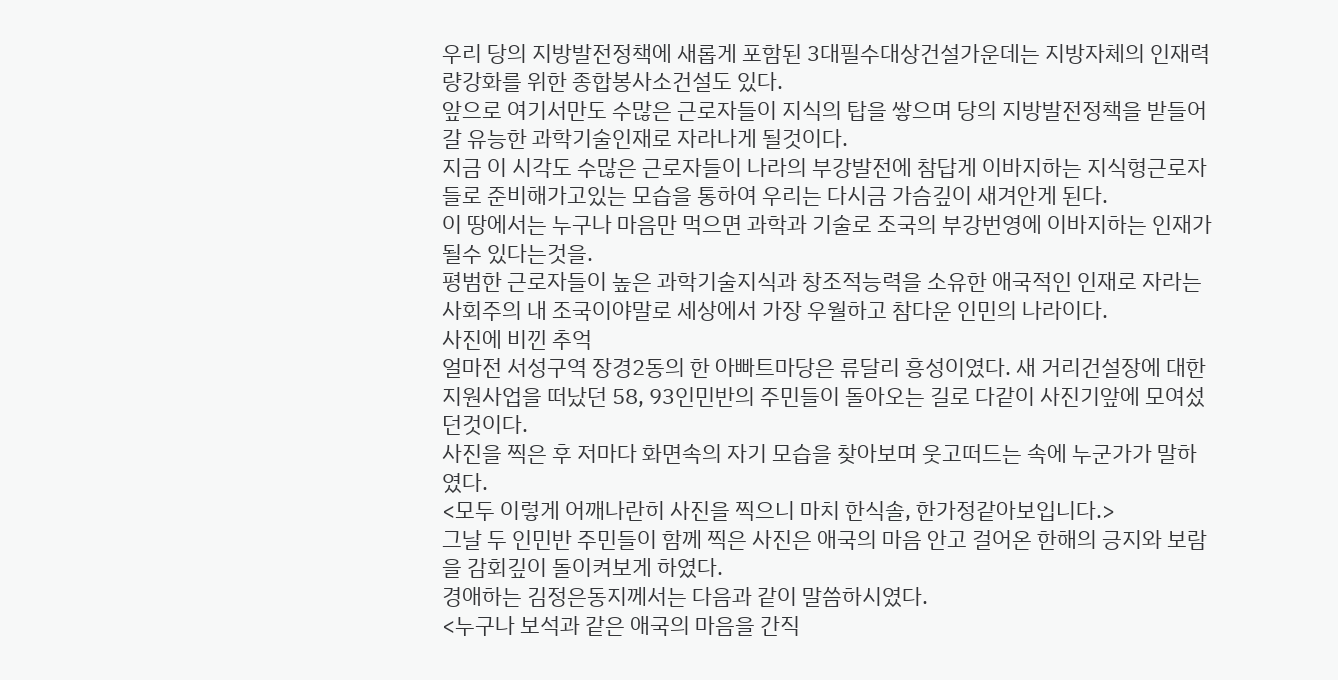우리 당의 지방발전정책에 새롭게 포함된 3대필수대상건설가운데는 지방자체의 인재력량강화를 위한 종합봉사소건설도 있다.
앞으로 여기서만도 수많은 근로자들이 지식의 탑을 쌓으며 당의 지방발전정책을 받들어갈 유능한 과학기술인재로 자라나게 될것이다.
지금 이 시각도 수많은 근로자들이 나라의 부강발전에 참답게 이바지하는 지식형근로자들로 준비해가고있는 모습을 통하여 우리는 다시금 가슴깊이 새겨안게 된다.
이 땅에서는 누구나 마음만 먹으면 과학과 기술로 조국의 부강번영에 이바지하는 인재가 될수 있다는것을.
평범한 근로자들이 높은 과학기술지식과 창조적능력을 소유한 애국적인 인재로 자라는 사회주의 내 조국이야말로 세상에서 가장 우월하고 참다운 인민의 나라이다.
사진에 비낀 추억
얼마전 서성구역 장경2동의 한 아빠트마당은 류달리 흥성이였다. 새 거리건설장에 대한 지원사업을 떠났던 58, 93인민반의 주민들이 돌아오는 길로 다같이 사진기앞에 모여섰던것이다.
사진을 찍은 후 저마다 화면속의 자기 모습을 찾아보며 웃고떠드는 속에 누군가가 말하였다.
<모두 이렇게 어깨나란히 사진을 찍으니 마치 한식솔, 한가정같아보입니다.>
그날 두 인민반 주민들이 함께 찍은 사진은 애국의 마음 안고 걸어온 한해의 긍지와 보람을 감회깊이 돌이켜보게 하였다.
경애하는 김정은동지께서는 다음과 같이 말씀하시였다.
<누구나 보석과 같은 애국의 마음을 간직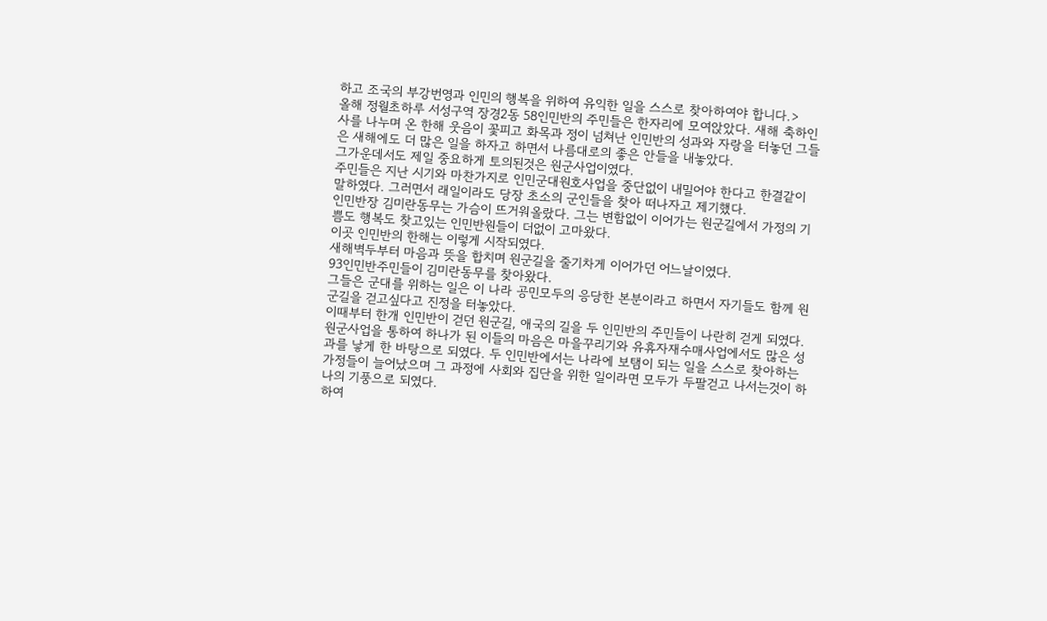하고 조국의 부강번영과 인민의 행복을 위하여 유익한 일을 스스로 찾아하여야 합니다.>
올해 정월초하루 서성구역 장경2동 58인민반의 주민들은 한자리에 모여앉았다. 새해 축하인사를 나누며 온 한해 웃음이 꽃피고 화목과 정이 넘쳐난 인민반의 성과와 자랑을 터놓던 그들은 새해에도 더 많은 일을 하자고 하면서 나름대로의 좋은 안들을 내놓았다.
그가운데서도 제일 중요하게 토의된것은 원군사업이였다.
주민들은 지난 시기와 마찬가지로 인민군대원호사업을 중단없이 내밀어야 한다고 한결같이 말하였다. 그러면서 래일이라도 당장 초소의 군인들을 찾아 떠나자고 제기했다.
인민반장 김미란동무는 가슴이 뜨거워올랐다. 그는 변함없이 이어가는 원군길에서 가정의 기쁨도 행복도 찾고있는 인민반원들이 더없이 고마왔다.
이곳 인민반의 한해는 이렇게 시작되였다.
새해벽두부터 마음과 뜻을 합치며 원군길을 줄기차게 이어가던 어느날이였다.
93인민반주민들이 김미란동무를 찾아왔다.
그들은 군대를 위하는 일은 이 나라 공민모두의 응당한 본분이라고 하면서 자기들도 함께 원군길을 걷고싶다고 진정을 터놓았다.
이때부터 한개 인민반이 걷던 원군길, 애국의 길을 두 인민반의 주민들이 나란히 걷게 되였다. 원군사업을 통하여 하나가 된 이들의 마음은 마을꾸리기와 유휴자재수매사업에서도 많은 성과를 낳게 한 바탕으로 되였다. 두 인민반에서는 나라에 보탬이 되는 일을 스스로 찾아하는 가정들이 늘어났으며 그 과정에 사회와 집단을 위한 일이라면 모두가 두팔걷고 나서는것이 하나의 기풍으로 되였다.
하여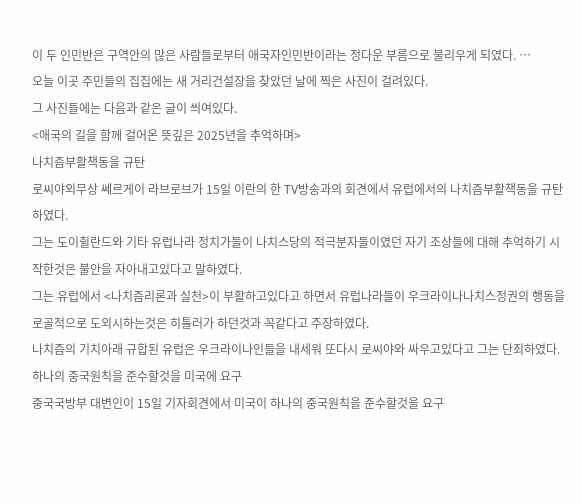이 두 인민반은 구역안의 많은 사람들로부터 애국자인민반이라는 정다운 부름으로 불리우게 되였다. …
오늘 이곳 주민들의 집집에는 새 거리건설장을 찾았던 날에 찍은 사진이 걸려있다.
그 사진들에는 다음과 같은 글이 씌여있다.
<애국의 길을 함께 걸어온 뜻깊은 2025년을 추억하며>
나치즘부활책동을 규탄
로씨야외무상 쎄르게이 라브로브가 15일 이란의 한 TV방송과의 회견에서 유럽에서의 나치즘부활책동을 규탄하였다.
그는 도이췰란드와 기타 유럽나라 정치가들이 나치스당의 적극분자들이였던 자기 조상들에 대해 추억하기 시작한것은 불안을 자아내고있다고 말하였다.
그는 유럽에서 <나치즘리론과 실천>이 부활하고있다고 하면서 유럽나라들이 우크라이나나치스정권의 행동을 로골적으로 도외시하는것은 히틀러가 하던것과 꼭같다고 주장하였다.
나치즘의 기치아래 규합된 유럽은 우크라이나인들을 내세워 또다시 로씨야와 싸우고있다고 그는 단죄하였다.
하나의 중국원칙을 준수할것을 미국에 요구
중국국방부 대변인이 15일 기자회견에서 미국이 하나의 중국원칙을 준수할것을 요구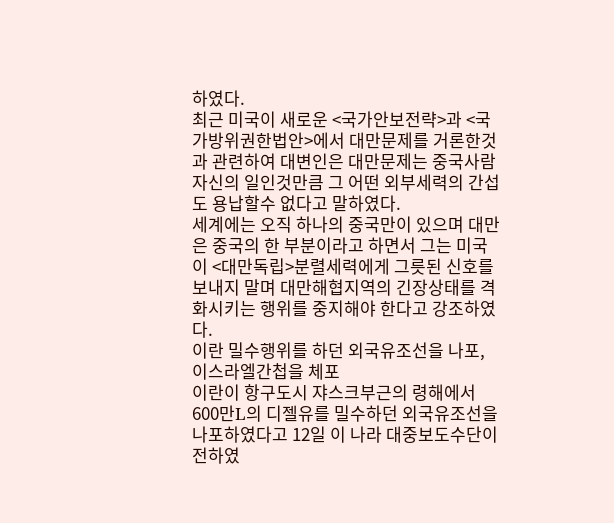하였다.
최근 미국이 새로운 <국가안보전략>과 <국가방위권한법안>에서 대만문제를 거론한것과 관련하여 대변인은 대만문제는 중국사람자신의 일인것만큼 그 어떤 외부세력의 간섭도 용납할수 없다고 말하였다.
세계에는 오직 하나의 중국만이 있으며 대만은 중국의 한 부분이라고 하면서 그는 미국이 <대만독립>분렬세력에게 그릇된 신호를 보내지 말며 대만해협지역의 긴장상태를 격화시키는 행위를 중지해야 한다고 강조하였다.
이란 밀수행위를 하던 외국유조선을 나포, 이스라엘간첩을 체포
이란이 항구도시 쟈스크부근의 령해에서 600만L의 디젤유를 밀수하던 외국유조선을 나포하였다고 12일 이 나라 대중보도수단이 전하였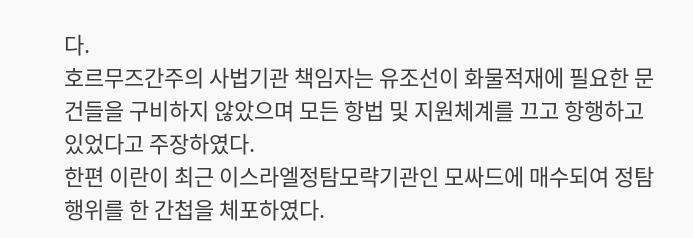다.
호르무즈간주의 사법기관 책임자는 유조선이 화물적재에 필요한 문건들을 구비하지 않았으며 모든 항법 및 지원체계를 끄고 항행하고있었다고 주장하였다.
한편 이란이 최근 이스라엘정탐모략기관인 모싸드에 매수되여 정탐행위를 한 간첩을 체포하였다.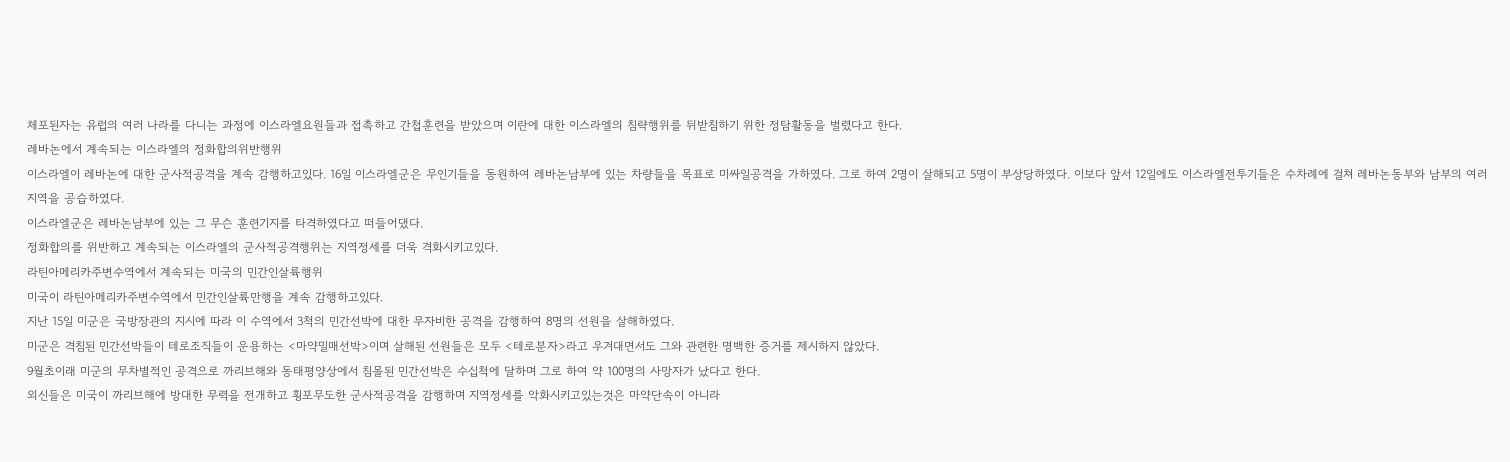체포된자는 유럽의 여러 나라를 다니는 과정에 이스라엘요원들과 접촉하고 간첩훈련을 받았으며 이란에 대한 이스라엘의 침략행위를 뒤받침하기 위한 정탐활동을 벌렸다고 한다.
레바논에서 계속되는 이스라엘의 정화합의위반행위
이스라엘이 레바논에 대한 군사적공격을 계속 감행하고있다. 16일 이스라엘군은 무인기들을 동원하여 레바논남부에 있는 차량들을 목표로 미싸일공격을 가하였다. 그로 하여 2명이 살해되고 5명이 부상당하였다. 이보다 앞서 12일에도 이스라엘전투기들은 수차례에 걸쳐 레바논동부와 남부의 여러 지역을 공습하였다.
이스라엘군은 레바논남부에 있는 그 무슨 훈련기지를 타격하였다고 떠들어댔다.
정화합의를 위반하고 계속되는 이스라엘의 군사적공격행위는 지역정세를 더욱 격화시키고있다.
라틴아메리카주변수역에서 계속되는 미국의 민간인살륙행위
미국이 라틴아메리카주변수역에서 민간인살륙만행을 계속 감행하고있다.
지난 15일 미군은 국방장관의 지시에 따라 이 수역에서 3척의 민간선박에 대한 무자비한 공격을 감행하여 8명의 선원을 살해하였다.
미군은 격침된 민간선박들이 테로조직들이 운용하는 <마약밀매선박>이며 살해된 선원들은 모두 <테로분자>라고 우겨대면서도 그와 관련한 명백한 증거를 제시하지 않았다.
9월초이래 미군의 무차별적인 공격으로 까리브해와 동태평양상에서 침몰된 민간선박은 수십척에 달하며 그로 하여 약 100명의 사망자가 났다고 한다.
외신들은 미국이 까리브해에 방대한 무력을 전개하고 횡포무도한 군사적공격을 감행하며 지역정세를 악화시키고있는것은 마약단속이 아니라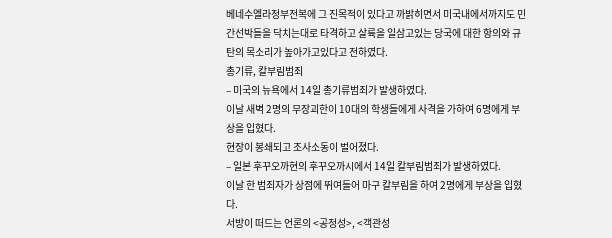베네수엘라정부전복에 그 진목적이 있다고 까밝히면서 미국내에서까지도 민간선박들을 닥치는대로 타격하고 살륙을 일삼고있는 당국에 대한 항의와 규탄의 목소리가 높아가고있다고 전하였다.
총기류, 칼부림범죄
– 미국의 뉴욕에서 14일 총기류범죄가 발생하였다.
이날 새벽 2명의 무장괴한이 10대의 학생들에게 사격을 가하여 6명에게 부상을 입혔다.
현장이 봉쇄되고 조사소동이 벌어졌다.
– 일본 후꾸오까현의 후꾸오까시에서 14일 칼부림범죄가 발생하였다.
이날 한 범죄자가 상점에 뛰여들어 마구 칼부림을 하여 2명에게 부상을 입혔다.
서방이 떠드는 언론의 <공정성>, <객관성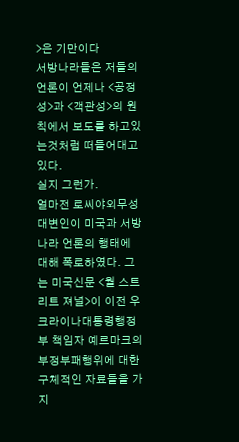>은 기만이다
서방나라들은 저들의 언론이 언제나 <공정성>과 <객관성>의 원칙에서 보도를 하고있는것처럼 떠들어대고있다.
실지 그런가.
얼마전 로씨야외무성 대변인이 미국과 서방나라 언론의 행태에 대해 폭로하였다. 그는 미국신문 <월 스트리트 져널>이 이전 우크라이나대통령행정부 책임자 예르마크의 부정부패행위에 대한 구체적인 자료들을 가지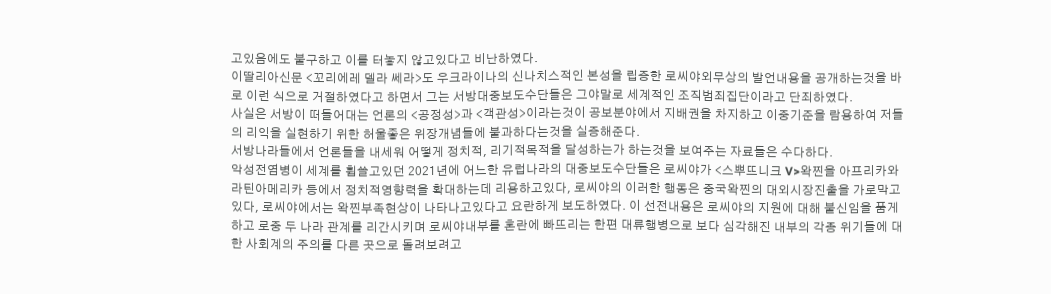고있음에도 불구하고 이를 터놓지 않고있다고 비난하였다.
이딸리아신문 <꼬리에레 델라 쎄라>도 우크라이나의 신나치스적인 본성을 립증한 로씨야외무상의 발언내용을 공개하는것을 바로 이런 식으로 거절하였다고 하면서 그는 서방대중보도수단들은 그야말로 세계적인 조직범죄집단이라고 단죄하였다.
사실은 서방이 떠들어대는 언론의 <공정성>과 <객관성>이라는것이 공보분야에서 지배권을 차지하고 이중기준을 람용하여 저들의 리익을 실현하기 위한 허울좋은 위장개념들에 불과하다는것을 실증해준다.
서방나라들에서 언론들을 내세워 어떻게 정치적, 리기적목적을 달성하는가 하는것을 보여주는 자료들은 수다하다.
악성전염병이 세계를 휩쓸고있던 2021년에 어느한 유럽나라의 대중보도수단들은 로씨야가 <스뿌뜨니크 V>왁찐을 아프리카와 라틴아메리카 등에서 정치적영향력을 확대하는데 리용하고있다, 로씨야의 이러한 행동은 중국왁찐의 대외시장진출을 가로막고있다, 로씨야에서는 왁찐부족현상이 나타나고있다고 요란하게 보도하였다. 이 선전내용은 로씨야의 지원에 대해 불신임을 품게 하고 로중 두 나라 관계를 리간시키며 로씨야내부를 혼란에 빠뜨리는 한편 대류행병으로 보다 심각해진 내부의 각종 위기들에 대한 사회계의 주의를 다른 곳으로 돌려보려고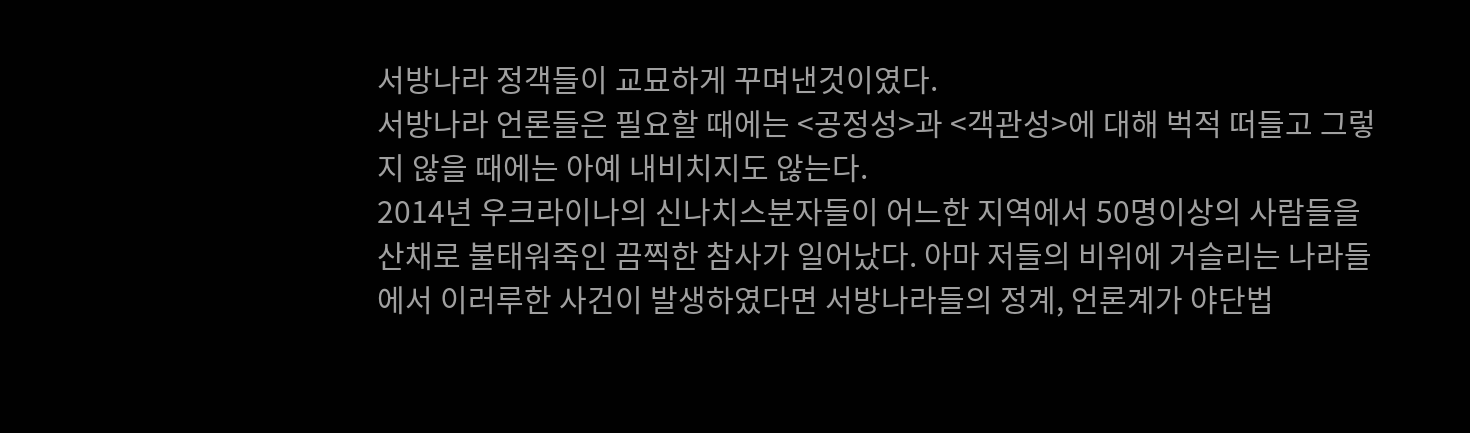서방나라 정객들이 교묘하게 꾸며낸것이였다.
서방나라 언론들은 필요할 때에는 <공정성>과 <객관성>에 대해 벅적 떠들고 그렇지 않을 때에는 아예 내비치지도 않는다.
2014년 우크라이나의 신나치스분자들이 어느한 지역에서 50명이상의 사람들을 산채로 불태워죽인 끔찍한 참사가 일어났다. 아마 저들의 비위에 거슬리는 나라들에서 이러루한 사건이 발생하였다면 서방나라들의 정계, 언론계가 야단법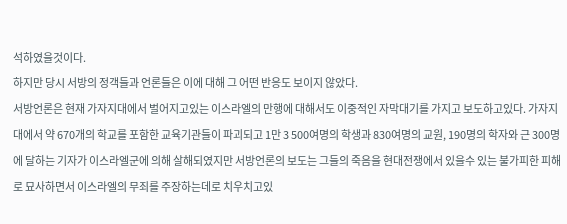석하였을것이다.
하지만 당시 서방의 정객들과 언론들은 이에 대해 그 어떤 반응도 보이지 않았다.
서방언론은 현재 가자지대에서 벌어지고있는 이스라엘의 만행에 대해서도 이중적인 자막대기를 가지고 보도하고있다. 가자지대에서 약 670개의 학교를 포함한 교육기관들이 파괴되고 1만 3 500여명의 학생과 830여명의 교원, 190명의 학자와 근 300명에 달하는 기자가 이스라엘군에 의해 살해되였지만 서방언론의 보도는 그들의 죽음을 현대전쟁에서 있을수 있는 불가피한 피해로 묘사하면서 이스라엘의 무죄를 주장하는데로 치우치고있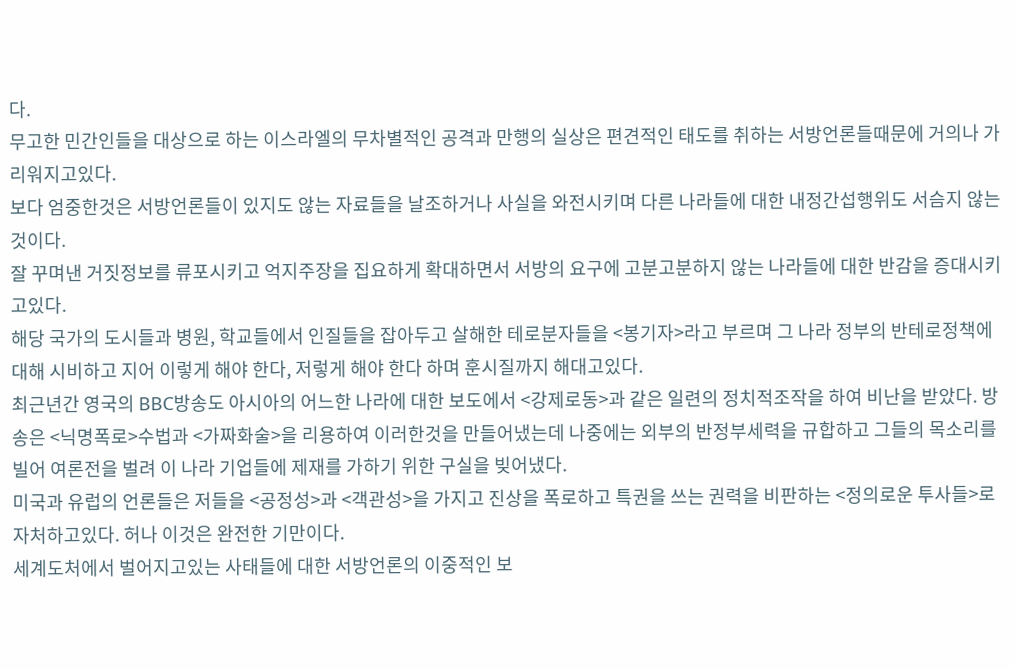다.
무고한 민간인들을 대상으로 하는 이스라엘의 무차별적인 공격과 만행의 실상은 편견적인 태도를 취하는 서방언론들때문에 거의나 가리워지고있다.
보다 엄중한것은 서방언론들이 있지도 않는 자료들을 날조하거나 사실을 와전시키며 다른 나라들에 대한 내정간섭행위도 서슴지 않는것이다.
잘 꾸며낸 거짓정보를 류포시키고 억지주장을 집요하게 확대하면서 서방의 요구에 고분고분하지 않는 나라들에 대한 반감을 증대시키고있다.
해당 국가의 도시들과 병원, 학교들에서 인질들을 잡아두고 살해한 테로분자들을 <봉기자>라고 부르며 그 나라 정부의 반테로정책에 대해 시비하고 지어 이렇게 해야 한다, 저렇게 해야 한다 하며 훈시질까지 해대고있다.
최근년간 영국의 BBC방송도 아시아의 어느한 나라에 대한 보도에서 <강제로동>과 같은 일련의 정치적조작을 하여 비난을 받았다. 방송은 <닉명폭로>수법과 <가짜화술>을 리용하여 이러한것을 만들어냈는데 나중에는 외부의 반정부세력을 규합하고 그들의 목소리를 빌어 여론전을 벌려 이 나라 기업들에 제재를 가하기 위한 구실을 빚어냈다.
미국과 유럽의 언론들은 저들을 <공정성>과 <객관성>을 가지고 진상을 폭로하고 특권을 쓰는 권력을 비판하는 <정의로운 투사들>로 자처하고있다. 허나 이것은 완전한 기만이다.
세계도처에서 벌어지고있는 사태들에 대한 서방언론의 이중적인 보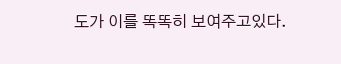도가 이를 똑똑히 보여주고있다.